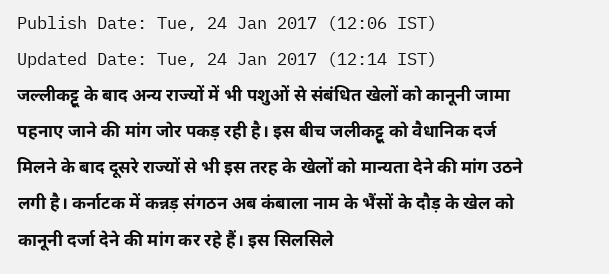Publish Date: Tue, 24 Jan 2017 (12:06 IST)
Updated Date: Tue, 24 Jan 2017 (12:14 IST)
जल्लीकट्टू के बाद अन्य राज्यों में भी पशुओं से संबंधित खेलों को कानूनी जामा पहनाए जाने की मांग जोर पकड़ रही है। इस बीच जलीकट्टू को वैधानिक दर्ज मिलने के बाद दूसरे राज्यों से भी इस तरह के खेलों को मान्यता देने की मांग उठने लगी है। कर्नाटक में कन्नड़ संगठन अब कंबाला नाम के भैंसों के दौड़ के खेल को कानूनी दर्जा देने की मांग कर रहे हैं। इस सिलसिले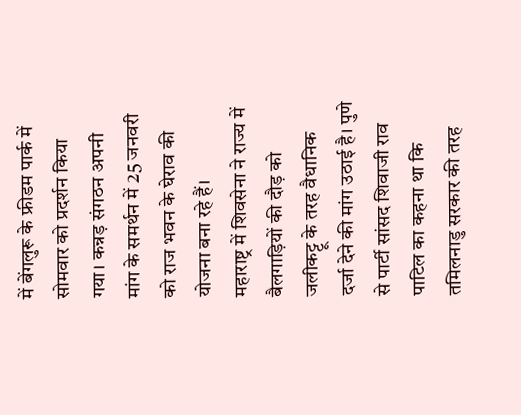में बेंगलुरू के फ्रीडम पार्क में सोमवार को प्रदर्शन किया गया। कन्नड़ संगठन अपनी मांग के समर्थन में 25 जनवरी को राज भवन के घेराव की योजना बना रहे हैं।
महाराष्ट्र में शिवसेना ने राज्य में बैलगाड़ियों की दौड़ को जलीकट्टू के तरह वैधानिक दर्जा देने की मांग उठाई है। पुणे से पार्टी सांसद शिवाजी राव पाटिल का कहना था कि तमिलनाडु सरकार की तरह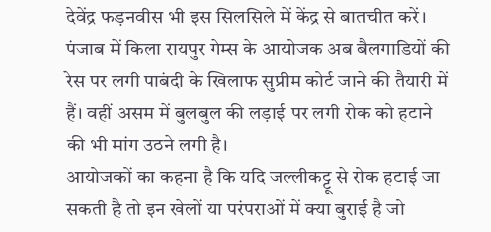देवेंद्र फड़नवीस भी इस सिलसिले में केंद्र से बातचीत करें। पंजाब में किला रायपुर गेम्स के आयोजक अब बैलगाडियों की रेस पर लगी पाबंदी के खिलाफ सुप्रीम कोर्ट जाने की तैयारी में हैं। वहीं असम में बुलबुल की लड़ाई पर लगी रोक को हटाने की भी मांग उठने लगी है।
आयोजकों का कहना है कि यदि जल्लीकट्टू से रोक हटाई जा सकती है तो इन खेलों या परंपराओं में क्या बुराई है जो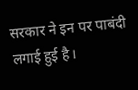सरकार ने इन पर पाबंदी लगाई हुई है।